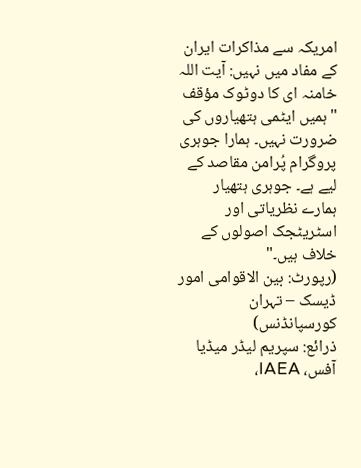امریکہ سے مذاکرات ایران کے مفاد میں نہیں: آیت اللہ خامنہ ای کا دوٹوک مؤقف
"ہمیں ایٹمی ہتھیاروں کی ضرورت نہیں۔ ہمارا جوہری پروگرام پُرامن مقاصد کے لیے ہے۔ جوہری ہتھیار ہمارے نظریاتی اور اسٹریٹجک اصولوں کے خلاف ہیں۔"
(رپورٹ: بین الاقوامی امور ڈیسک – تہران کورسپانڈنس)
ذرائع: سپریم لیڈر میڈیا آفس، IAEA،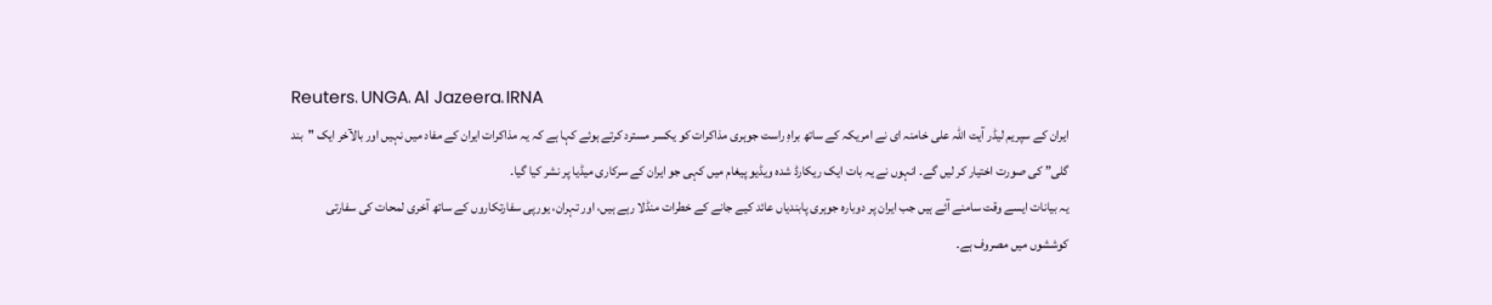Reuters، UNGA، Al Jazeera، IRNA
ایران کے سپریم لیڈر آیت اللہ علی خامنہ ای نے امریکہ کے ساتھ براہِ راست جوہری مذاکرات کو یکسر مسترد کرتے ہوئے کہا ہے کہ یہ مذاکرات ایران کے مفاد میں نہیں اور بالآخر ایک "بند گلی” کی صورت اختیار کر لیں گے۔ انہوں نے یہ بات ایک ریکارڈ شدہ ویڈیو پیغام میں کہی جو ایران کے سرکاری میڈیا پر نشر کیا گیا۔
یہ بیانات ایسے وقت سامنے آئے ہیں جب ایران پر دوبارہ جوہری پابندیاں عائد کیے جانے کے خطرات منڈلا رہے ہیں، اور تہران، یورپی سفارتکاروں کے ساتھ آخری لمحات کی سفارتی کوششوں میں مصروف ہے۔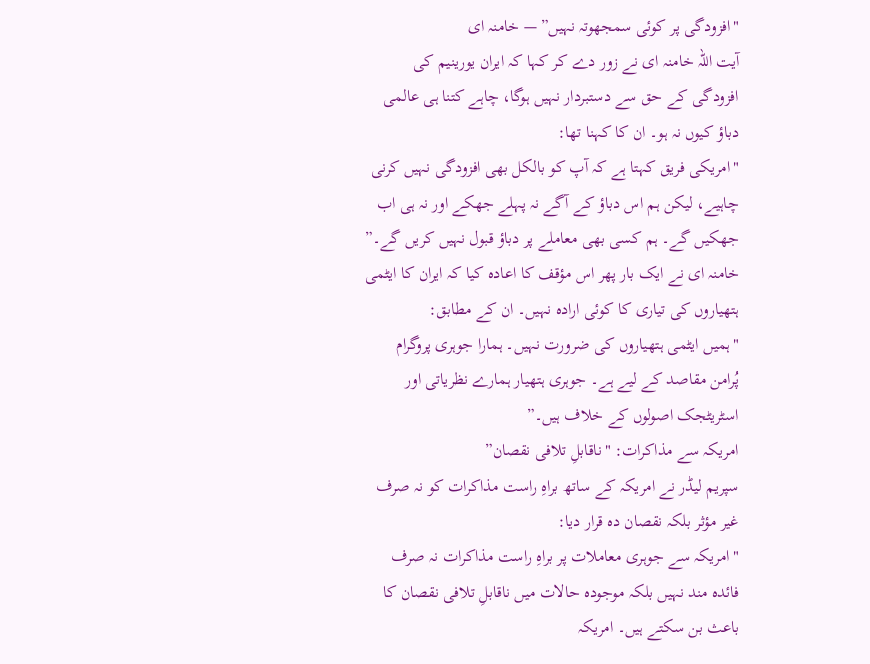"افزودگی پر کوئی سمجھوتہ نہیں” — خامنہ ای
آیت اللہ خامنہ ای نے زور دے کر کہا کہ ایران یورینیم کی افزودگی کے حق سے دستبردار نہیں ہوگا، چاہے کتنا ہی عالمی دباؤ کیوں نہ ہو۔ ان کا کہنا تھا:
"امریکی فریق کہتا ہے کہ آپ کو بالکل بھی افزودگی نہیں کرنی چاہیے، لیکن ہم اس دباؤ کے آگے نہ پہلے جھکے اور نہ ہی اب جھکیں گے۔ ہم کسی بھی معاملے پر دباؤ قبول نہیں کریں گے۔”
خامنہ ای نے ایک بار پھر اس مؤقف کا اعادہ کیا کہ ایران کا ایٹمی ہتھیاروں کی تیاری کا کوئی ارادہ نہیں۔ ان کے مطابق:
"ہمیں ایٹمی ہتھیاروں کی ضرورت نہیں۔ ہمارا جوہری پروگرام پُرامن مقاصد کے لیے ہے۔ جوہری ہتھیار ہمارے نظریاتی اور اسٹریٹجک اصولوں کے خلاف ہیں۔”
امریکہ سے مذاکرات: "ناقابلِ تلافی نقصان”
سپریم لیڈر نے امریکہ کے ساتھ براہِ راست مذاکرات کو نہ صرف غیر مؤثر بلکہ نقصان دہ قرار دیا:
"امریکہ سے جوہری معاملات پر براہِ راست مذاکرات نہ صرف فائدہ مند نہیں بلکہ موجودہ حالات میں ناقابلِ تلافی نقصان کا باعث بن سکتے ہیں۔ امریکہ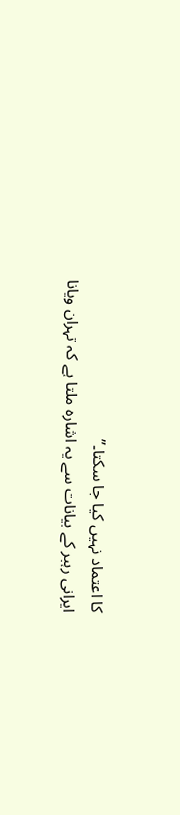کا اعتماد نہیں کیا جا سکتا۔”
ایرانی رہبر کے بیانات سے یہ اشارہ ملتا ہے کہ تہران ویانا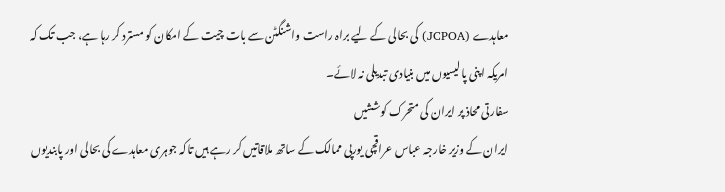معاہدے (JCPOA) کی بحالی کے لیے براہ راست واشنگٹن سے بات چیت کے امکان کو مسترد کر رہا ہے، جب تک کہ امریکہ اپنی پالیسیوں میں بنیادی تبدیلی نہ لائے۔
سفارتی محاذ پر ایران کی متحرک کوششیں
ایران کے وزیر خارجہ عباس عراقچی یورپی ممالک کے ساتھ ملاقاتیں کر رہے ہیں تاکہ جوہری معاہدے کی بحالی اور پابندیوں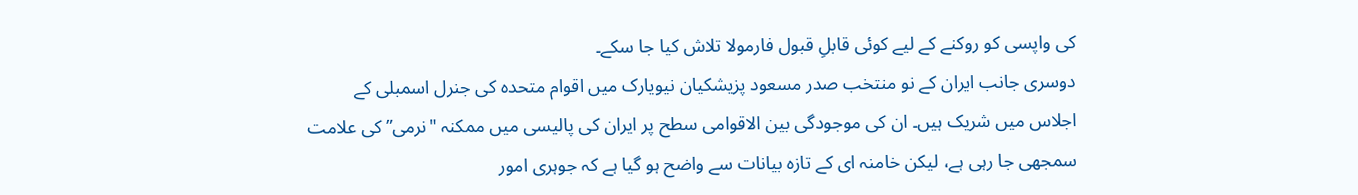کی واپسی کو روکنے کے لیے کوئی قابلِ قبول فارمولا تلاش کیا جا سکے۔
دوسری جانب ایران کے نو منتخب صدر مسعود پزیشکیان نیویارک میں اقوام متحدہ کی جنرل اسمبلی کے اجلاس میں شریک ہیں۔ ان کی موجودگی بین الاقوامی سطح پر ایران کی پالیسی میں ممکنہ "نرمی” کی علامت سمجھی جا رہی ہے، لیکن خامنہ ای کے تازہ بیانات سے واضح ہو گیا ہے کہ جوہری امور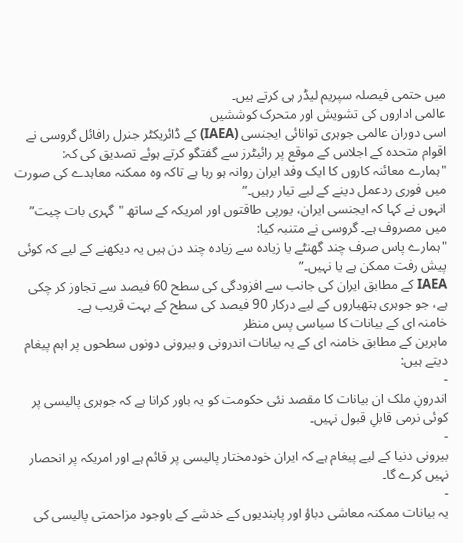میں حتمی فیصلہ سپریم لیڈر ہی کرتے ہیں۔
عالمی اداروں کی تشویش اور متحرک کوششیں
اسی دوران عالمی جوہری توانائی ایجنسی (IAEA) کے ڈائریکٹر جنرل رافائل گروسی نے اقوام متحدہ کے اجلاس کے موقع پر رائیٹرز سے گفتگو کرتے ہوئے تصدیق کی کہ:
"ہمارے معائنہ کاروں کا ایک وفد ایران روانہ ہو رہا ہے تاکہ وہ ممکنہ معاہدے کی صورت میں فوری ردعمل دینے کے لیے تیار رہیں۔”
انہوں نے کہا کہ ایجنسی ایران، یورپی طاقتوں اور امریکہ کے ساتھ "گہری بات چیت” میں مصروف ہے۔ گروسی نے متنبہ کیا:
"ہمارے پاس صرف چند گھنٹے یا زیادہ سے زیادہ چند دن ہیں یہ دیکھنے کے لیے کہ کوئی پیش رفت ممکن ہے یا نہیں۔”
IAEA کے مطابق ایران کی جانب سے افزودگی کی سطح 60 فیصد سے تجاوز کر چکی ہے، جو جوہری ہتھیاروں کے لیے درکار 90 فیصد کی سطح کے بہت قریب ہے۔
خامنہ ای کے بیانات کا سیاسی پس منظر
ماہرین کے مطابق خامنہ ای کے یہ بیانات اندرونی و بیرونی دونوں سطحوں پر اہم پیغام دیتے ہیں:
-
اندرونِ ملک ان بیانات کا مقصد نئی حکومت کو یہ باور کرانا ہے کہ جوہری پالیسی پر کوئی نرمی قابلِ قبول نہیں۔
-
بیرونی دنیا کے لیے پیغام ہے کہ ایران خودمختار پالیسی پر قائم ہے اور امریکہ پر انحصار نہیں کرے گا۔
-
یہ بیانات ممکنہ معاشی دباؤ اور پابندیوں کے خدشے کے باوجود مزاحمتی پالیسی کی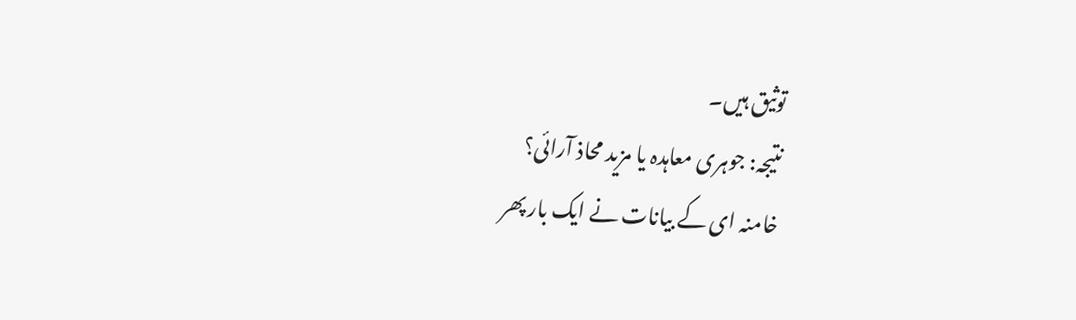توثیق ہیں۔
نتیجہ: جوہری معاہدہ یا مزید محاذ آرائی؟
خامنہ ای کے بیانات نے ایک بار پھر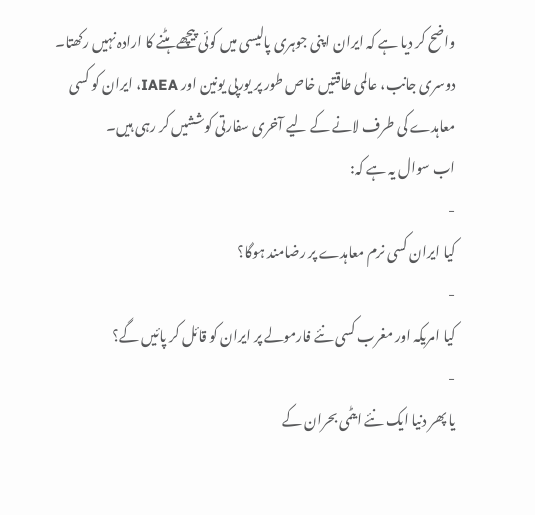واضح کر دیا ہے کہ ایران اپنی جوہری پالیسی میں کوئی پیچھے ہٹنے کا ارادہ نہیں رکھتا۔ دوسری جانب، عالمی طاقتیں خاص طور پر یورپی یونین اور IAEA، ایران کو کسی معاہدے کی طرف لانے کے لیے آخری سفارتی کوششیں کر رہی ہیں۔
اب سوال یہ ہے کہ:
-
کیا ایران کسی نرم معاہدے پر رضامند ہوگا؟
-
کیا امریکہ اور مغرب کسی نئے فارمولے پر ایران کو قائل کر پائیں گے؟
-
یا پھر دنیا ایک نئے ایٹمی بحران کے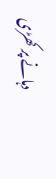دہانے پر کھڑی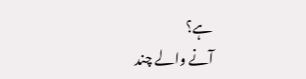ہے؟
آنے والے چند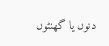دنوں یا گھنٹوں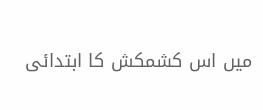میں اس کشمکش کا ابتدائی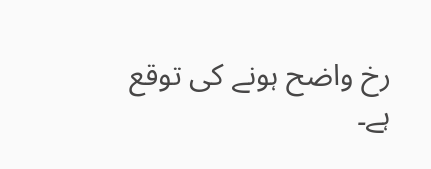رخ واضح ہونے کی توقع ہے۔